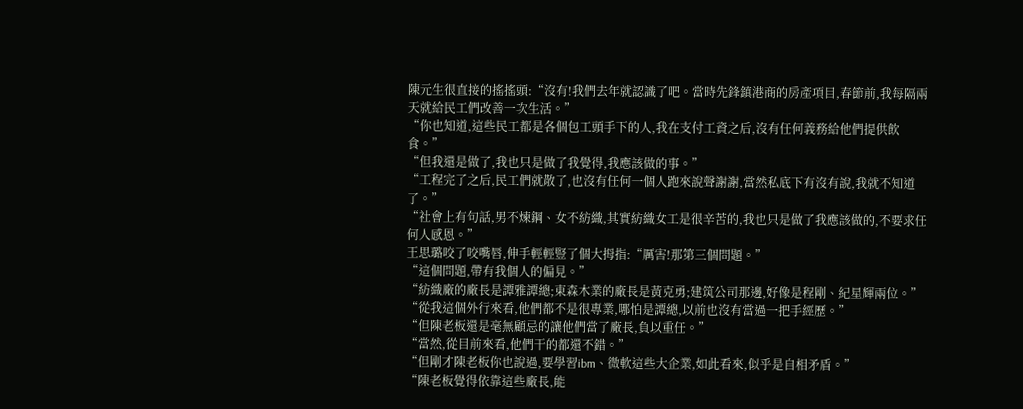陳元生很直接的搖搖頭:“沒有!我們去年就認識了吧。當時先鋒鎮港商的房產項目,春節前,我每隔兩天就給民工們改善一次生活。”
“你也知道,這些民工都是各個包工頭手下的人,我在支付工資之后,沒有任何義務給他們提供飲食。”
“但我還是做了,我也只是做了我覺得,我應該做的事。”
“工程完了之后,民工們就散了,也沒有任何一個人跑來說聲謝謝,當然私底下有沒有說,我就不知道了。”
“社會上有句話,男不煉鋼、女不紡織,其實紡織女工是很辛苦的,我也只是做了我應該做的,不要求任何人感恩。”
王思璐咬了咬嘴唇,伸手輕輕豎了個大拇指:“厲害!那第三個問題。”
“這個問題,帶有我個人的偏見。”
“紡織廠的廠長是譚雅譚總;東森木業的廠長是黃克勇;建筑公司那邊,好像是程剛、紀星輝兩位。”
“從我這個外行來看,他們都不是很專業,哪怕是譚總,以前也沒有當過一把手經歷。”
“但陳老板還是毫無顧忌的讓他們當了廠長,負以重任。”
“當然,從目前來看,他們干的都還不錯。”
“但剛才陳老板你也說過,要學習ibm、微軟這些大企業,如此看來,似乎是自相矛盾。”
“陳老板覺得依靠這些廠長,能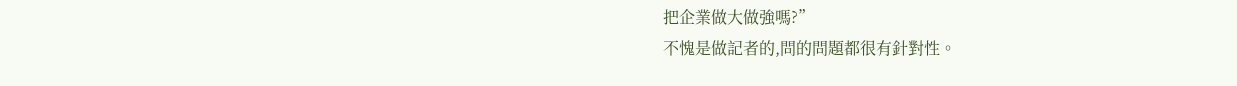把企業做大做強嗎?”
不愧是做記者的,問的問題都很有針對性。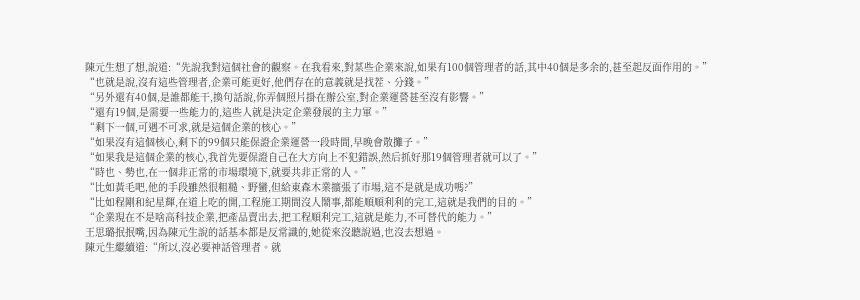陳元生想了想,說道:“先說我對這個社會的觀察。在我看來,對某些企業來說,如果有100個管理者的話,其中40個是多余的,甚至起反面作用的。”
“也就是說,沒有這些管理者,企業可能更好,他們存在的意義就是找茬、分錢。”
“另外還有40個,是誰都能干,換句話說,你弄個照片掛在辦公室,對企業運營甚至沒有影響。”
“還有19個,是需要一些能力的,這些人就是決定企業發展的主力軍。”
“剩下一個,可遇不可求,就是這個企業的核心。”
“如果沒有這個核心,剩下的99個只能保證企業運營一段時間,早晚會散攤子。”
“如果我是這個企業的核心,我首先要保證自己在大方向上不犯錯誤,然后抓好那19個管理者就可以了。”
“時也、勢也,在一個非正常的市場環境下,就要共非正常的人。”
“比如黃毛吧,他的手段雖然很粗糙、野蠻,但給東森木業擴張了市場,這不是就是成功嗎?”
“比如程剛和紀星輝,在道上吃的開,工程施工期間沒人鬧事,都能順順利利的完工,這就是我們的目的。”
“企業現在不是啥高科技企業,把產品賣出去,把工程順利完工,這就是能力,不可替代的能力。”
王思璐抿抿嘴,因為陳元生說的話基本都是反常識的,她從來沒聽說過,也沒去想過。
陳元生繼續道:“所以,沒必要神話管理者。就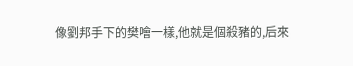像劉邦手下的樊噲一樣,他就是個殺豬的,后來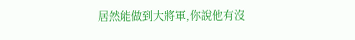居然能做到大將軍,你說他有沒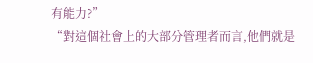有能力?”
“對這個社會上的大部分管理者而言,他們就是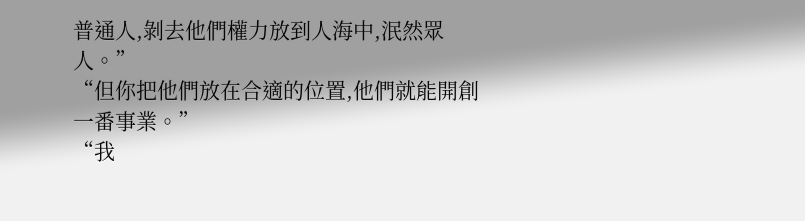普通人,剝去他們權力放到人海中,泯然眾人。”
“但你把他們放在合適的位置,他們就能開創一番事業。”
“我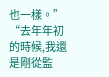也一樣。”
“去年年初的時候,我還是剛從監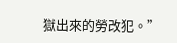獄出來的勞改犯。”